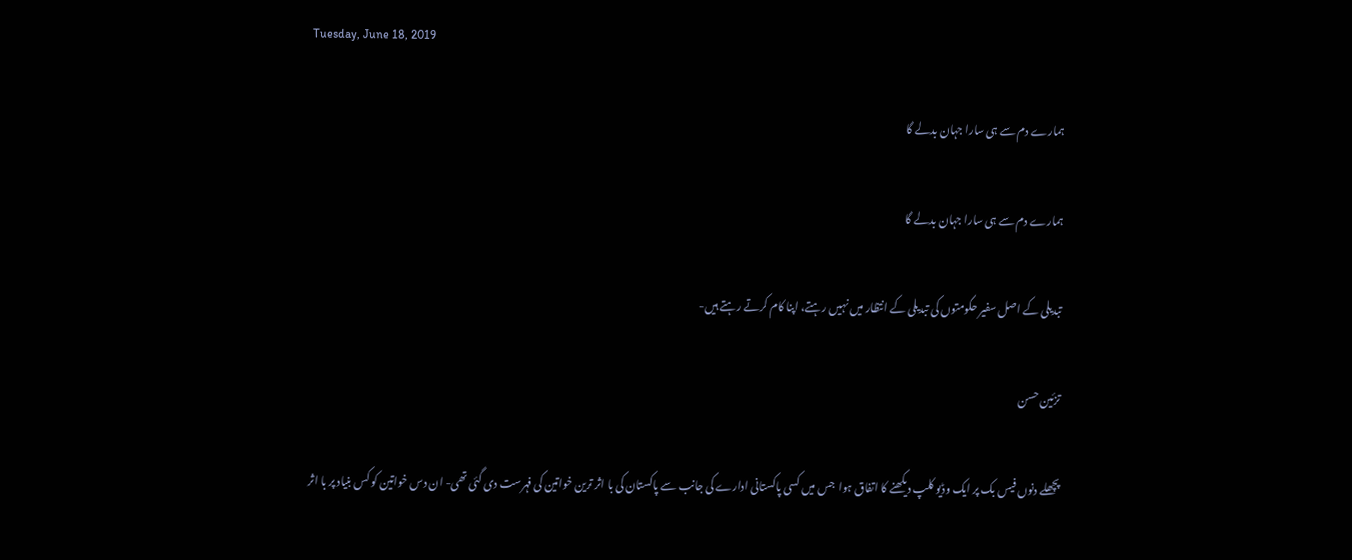Tuesday, June 18, 2019

ہمارے دم سے ہی سارا جہان بدلے گا

ہمارے دم سے ہی سارا جہان بدلے گا

تبدیلی کے اصل سفیر حکومتوں کی تبدیلی کے انتظار میں نہیں رہتے، اپنا کام کرتے رہتے ہیں-

تزئین حسن

پچھلے دنوں فیس بک پر ایک وڈیو کلپ دیکھنے کا اتفاق ہوا  جس میں کسی پاکستانی ادارے کی جانب سے پاکستان کی با اثر ترین خواتین کی فہرست دی گئی تھی- ان دس خواتین کو کس بنیاد پر با اثر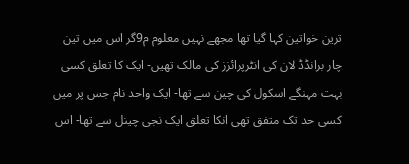ترین خواتین کہا گیا تھا مجھے نہیں معلوم م9گر اس میں تین چار برانڈڈ لان کی انٹرپرائزز کی مالک تھیں- ایک کا تعلق کسی بہت مہنگے اسکول کی چین سے تھا- ایک واحد نام جس پر میں کسی حد تک متفق تھی انکا تعلق ایک نجی چینل سے تھا- اس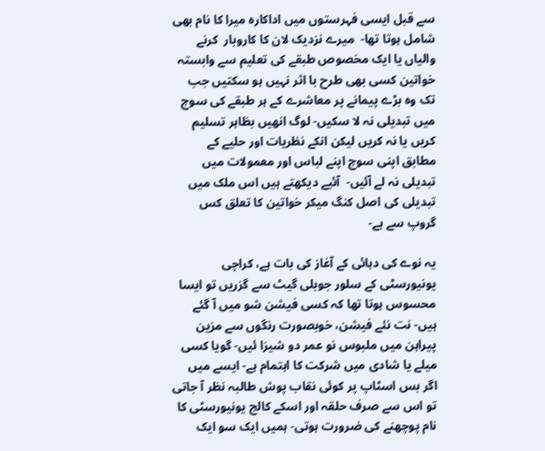سے قبل ایسی فہرستوں میں اداکارہ میرا کا نام بھی شامل ہوتا تھا-  میرے نزدیک لان کا کاروبار  کرنے   والیاں یا ایک مخصوص طبقے کی تعلیم سے وابستہ خواتین کسی بھی طرح با اثر نہیں ہو سکتیں جب تک وہ بڑے پیمانے پر معاشرے کے ہر طبقے کی سوچ میں تبدیلی نہ لا سکیں- لوگ انھیں بظاہر تسلیم کریں یا نہ کریں لیکن انکے نظریات اور حلیے کے مطابق اپنی سوچ اپنے لباس اور معمولات میں تبدیلی نہ لے آئیں-  آئیے دیکھتے ہیں اس ملک میں تبدیلی کی اصل کنگ میکر خواتین کا تعلق کس گروپ سے ہے-

یہ نوے کی دہائی کے آغاز کی بات ہے، کراچی یونیورسٹی کے سلور جوبلی گیٹ سے گزریں تو ایسا محسوس ہوتا تھا کہ کسی فیشن شو میں آ گئے ہیں- نت نئے فیشن، خوبصورت رنگوں سے مزین پیراہن میں ملبوس نو عمر دو شیزا ئیں- گویا کسی میلے یا شادی میں شرکت کا اہتمام ہے- ایسے میں اگر بس اسٹاپ پر کوئی نقاب پوش طالبہ نظر آ جاتی تو اس سے صرف حلقہ اور اسکے کالج یونیورسٹی کا نام پوچھنے کی ضرورت ہوتی- ہمیں ایک سو ایک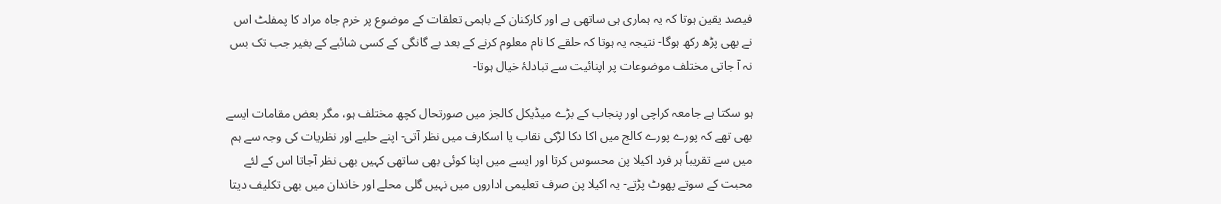فیصد یقین ہوتا کہ یہ ہماری ہی ساتھی ہے اور کارکنان کے باہمی تعلقات کے موضوع پر خرم جاہ مراد کا پمفلٹ اس نے بھی پڑھ رکھ ہوگا- نتیجہ یہ ہوتا کہ حلقے کا نام معلوم کرنے کے بعد بے گانگی کے کسی شائبے کے بغیر جب تک بس نہ آ جاتی مختلف موضوعات پر اپنائیت سے تبادلۂ خیال ہوتا-

ہو سکتا ہے جامعہ کراچی اور پنجاب کے بڑے میڈیکل کالجز میں صورتحال کچھ مختلف ہو، مگر بعض مقامات ایسے بھی تھے کہ پورے پورے کالج میں اکا دکا لڑکی نقاب یا اسکارف میں نظر آتی- اپنے حلیے اور نظریات کی وجہ سے ہم میں سے تقریباً ہر فرد اکیلا پن محسوس کرتا اور ایسے میں اپنا کوئی بھی ساتھی کہیں بھی نظر آجاتا اس کے لئے محبت کے سوتے پھوٹ پڑتے- یہ اکیلا پن صرف تعلیمی اداروں میں نہیں گلی محلے اور خاندان میں بھی تکلیف دیتا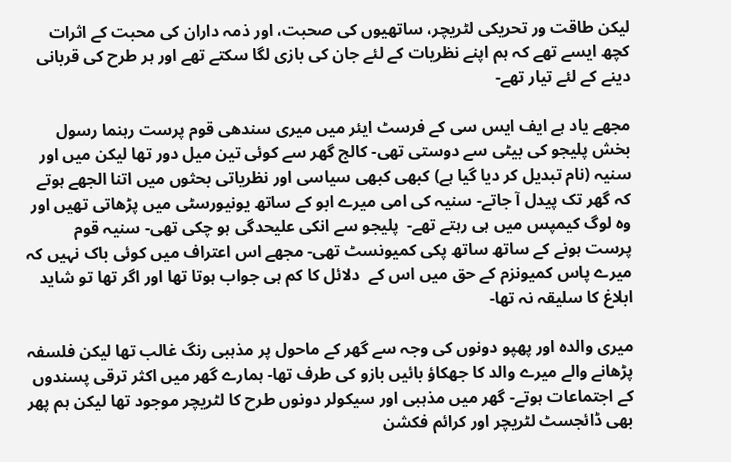لیکن طاقت ور تحریکی لٹریچر، ساتھیوں کی صحبت، اور ذمہ داران کی محبت کے اثرات کچھ ایسے تھے کہ ہم اپنے نظریات کے لئے جان کی بازی لگا سکتے تھے اور ہر طرح کی قربانی دینے کے لئے تیار تھے-

مجھے یاد ہے ایف ایس سی کے فرسٹ ایئر میں میری سندھی قوم پرست رہنما رسول بخش پلیجو کی بیٹی سے دوستی تھی- کالج گھر سے کوئی تین میل دور تھا لیکن میں اور سنیہ (نام تبدیل کر دیا گیا ہے) کبھی کبھی سیاسی اور نظریاتی بحثوں میں اتنا الجھے ہوتے کہ گھر تک پیدل آ جاتے- سنیہ کی امی میرے ابو کے ساتھ یونیورسٹی میں پڑھاتی تھیں اور وہ لوگ کیمپس میں ہی رہتے تھے-  پلیجو سے انکی علیحدگی ہو چکی تھی- سنیہ قوم پرست ہونے کے ساتھ ساتھ پکی کمیونسٹ تھی- مجھے اس اعتراف میں کوئی باک نہیں کہ میرے پاس کمیونزم کے حق میں اس کے  دلائل کا کم ہی جواب ہوتا تھا اور اگر تھا تو شاید ابلاغ کا سلیقہ نہ تھا-

میری والدہ اور پھپو دونوں کی وجہ سے گھر کے ماحول پر مذہبی رنگ غالب تھا لیکن فلسفہ پڑھانے والے میرے والد کا جھکاؤ بائیں بازو کی طرف تھا- ہمارے گھر میں اکثر ترقی پسندوں کے اجتماعات ہوتے- گھر میں مذہبی اور سیکولر دونوں طرح کا لٹریچر موجود تھا لیکن ہم پھر بھی ڈائجسٹ لٹریچر اور کرائم فکشن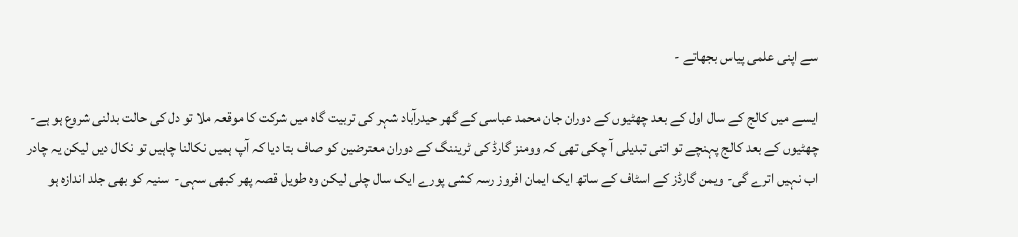سے اپنی علمی پیاس بجھاتے -

ایسے میں کالج کے سال اول کے بعد چھٹیوں کے دوران جان محمد عباسی کے گھر حیدرآباد شہر کی تربیت گاہ میں شرکت کا موقعہ ملا تو دل کی حالت بدلنی شروع ہو ہے- چھٹیوں کے بعد کالج پہنچے تو اتنی تبدیلی آ چکی تھی کہ وومنز گارڈ کی ٹریننگ کے دوران معترضین کو صاف بتا دیا کہ آپ ہمیں نکالنا چاہیں تو نکال دیں لیکن یہ چادر اب نہیں اترے گی- ویمن گارڈز کے اسٹاف کے ساتھ ایک ایمان افروز رسہ کشی پورے ایک سال چلی لیکن وہ طویل قصہ پھر کبھی سہی-  سنیہ کو بھی جلد اندازہ ہو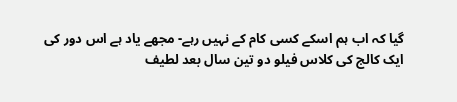گیا کہ اب ہم اسکے کسی کام کے نہیں رہے- مجھے یاد ہے اس دور کی ایک کالج کی کلاس فیلو دو تین سال بعد لطیف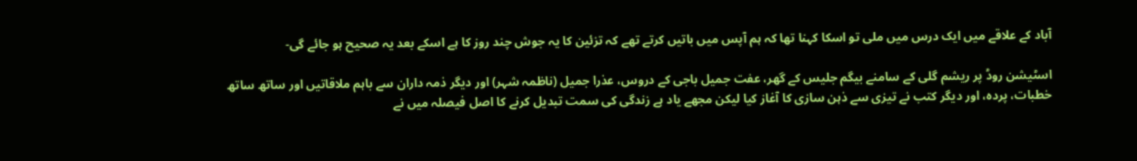آباد کے علاقے میں ایک درس میں ملی تو اسکا کہنا تھا کہ ہم آپس میں باتیں کرتے تھے کہ تزئین کا یہ جوش چند روز کا ہے اسکے بعد یہ صحیح ہو جائے گی-

اسٹیشن روڈ پر ریشم گلی کے سامنے بیگم جلیس کے گھر، عفت جمیل باجی کے دروس، عذرا جمیل (ناظمہ شہر) اور دیگر ذمہ داران سے باہم ملاقاتیں اور ساتھ ساتھ خطبات، پردہ، اور دیگر کتب نے تیزی سے ذہن سازی کا آغاز کیا لیکن مجھے یاد ہے زندگی کی سمت تبدیل کرنے کا اصل فیصلہ میں نے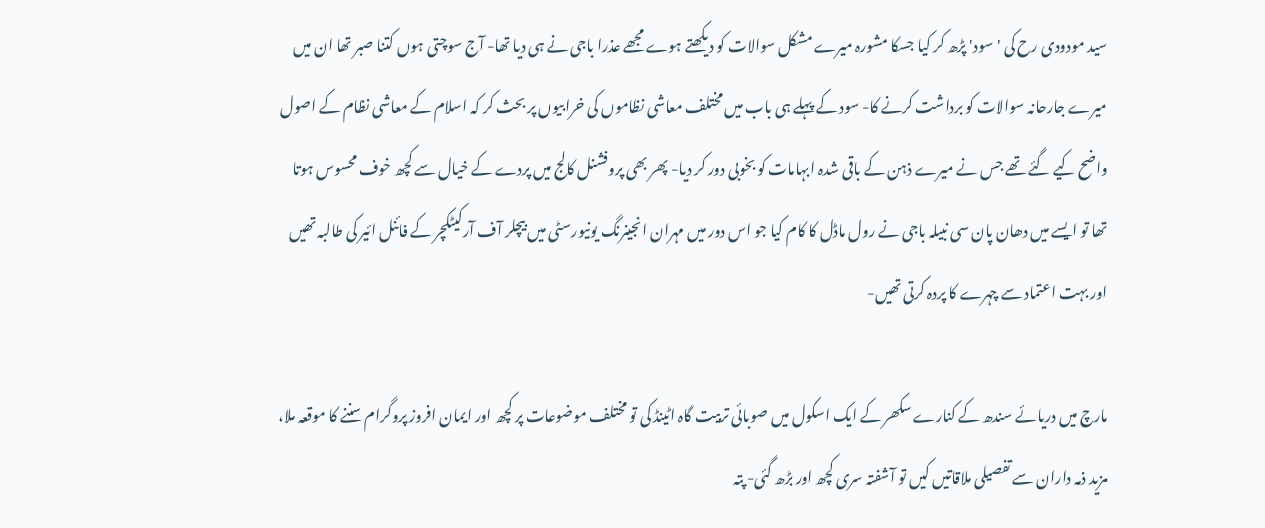سید مودودی رح کی 'سود' پڑھ کر کیا جسکا مشورہ میرے مشکل سوالات کو دیکھتے ہوے مجھے عذرا باجی نے ہی دیا تھا- آج سوچتی ہوں کتنا صبر تھا ان میں میرے جارحانہ سوالات کو برداشت کرنے کا- سود کے پہلے ہی باب میں مختلف معاشی نظاموں کی خرابیوں پر بحث کر کہ اسلام کے معاشی نظام کے اصول واضح کیے گئے تھے جس نے میرے ذہن کے باقی شدہ ابہامات کو بخوبی دور کر دیا- پھر بھی پروفشنل کالج میں پردے کے خیال سے کچھ خوف محسوس ہوتا تھا تو ایسے میں دھان پان سی نبیلہ باجی نے رول ماڈل کا کام کیا جو اس دور میں مہران انجینرنگ یونیورسٹی میں بیچلر آف آرکیٹکچر کے فائنل ائیر کی طالبہ تھیں اور بہت اعتماد سے چہرے کا پردہ کرتی تھیں-

مارچ میں دریائے سندھ کے کنارے سکھر کے ایک اسکول میں صوبائی تربیت گاہ اٹینڈ کی تو مختلف موضوعات پر کچھ اور ایمان افروز پروگرام سننے کا موقعہ ملا، مزید ذمہ داران سے تفصیلی ملاقاتیں کیں تو آشفتہ سری کچھ اور بڑھ گئی- پتہ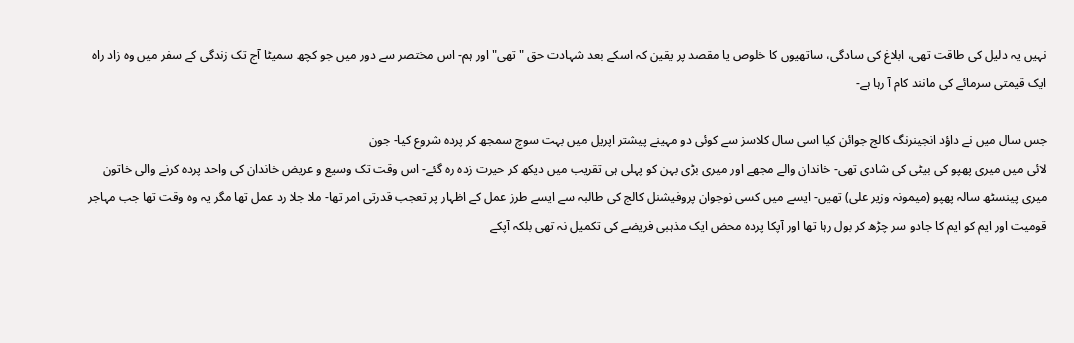نہیں یہ دلیل کی طاقت تھی، ابلاغ کی سادگی، ساتھیوں کا خلوص یا مقصد پر یقین کہ اسکے بعد شہادت حق "تھی" اور ہم- اس مختصر سے دور میں جو کچھ سمیٹا آج تک زندگی کے سفر میں وہ زاد راہ ایک قیمتی سرمائے کی مانند کام آ رہا ہے-

جس سال میں نے داؤد انجینرنگ کالج جوائن کیا اسی سال کلاسز سے کوئی دو مہینے پیشتر اپریل میں بہت سوچ سمجھ کر پردہ شروع کیا- جون
لائی میں میری پھپو کی بیٹی کی شادی تھی- خاندان والے مجھے اور میری بڑی بہن کو پہلی ہی تقریب میں دیکھ کر حیرت زدہ رہ گئے- اس وقت تک وسیع و عریض خاندان کی واحد پردہ کرنے والی خاتون میری پینسٹھ سالہ پھپو (میمونہ وزیر علی) تھیں- ایسے میں کسی نوجوان پروفیشنل کالج کی طالبہ سے ایسے طرز عمل کے اظہار پر تعجب قدرتی امر تھا- ملا جلا رد عمل تھا مگر یہ وہ وقت تھا جب مہاجر قومیت اور ایم کو ایم کا جادو سر چڑھ کر بول رہا تھا اور آپکا پردہ محض ایک مذہبی فریضے کی تکمیل نہ تھی بلکہ آپکے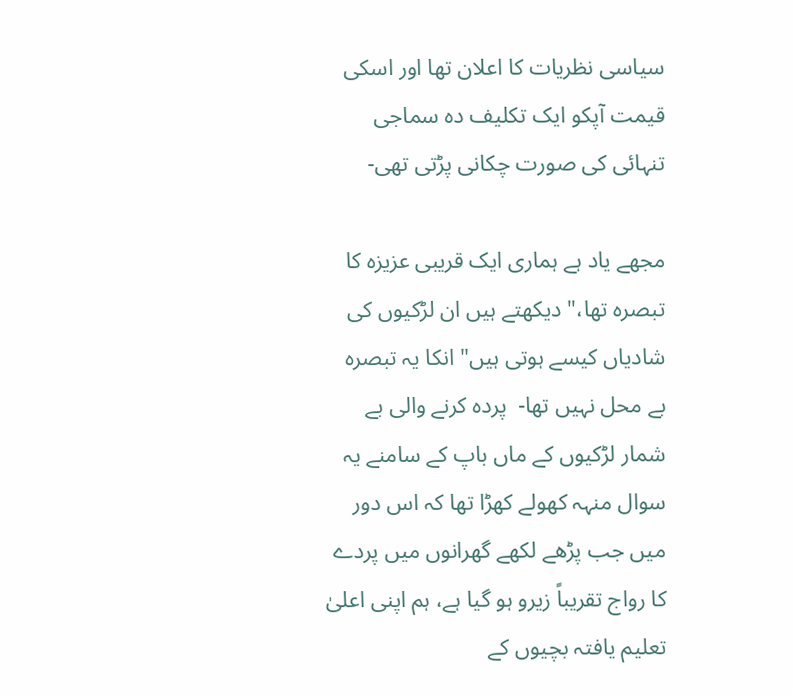سیاسی نظریات کا اعلان تھا اور اسکی قیمت آپکو ایک تکلیف دہ سماجی تنہائی کی صورت چکانی پڑتی تھی-

مجھے یاد ہے ہماری ایک قریبی عزیزہ کا تبصرہ تھا،" دیکھتے ہیں ان لڑکیوں کی شادیاں کیسے ہوتی ہیں" انکا یہ تبصرہ بے محل نہیں تھا-  پردہ کرنے والی بے شمار لڑکیوں کے ماں باپ کے سامنے یہ سوال منہہ کھولے کھڑا تھا کہ اس دور میں جب پڑھے لکھے گھرانوں میں پردے کا رواج تقریباً زیرو ہو گیا ہے، ہم اپنی اعلیٰ تعلیم یافتہ بچیوں کے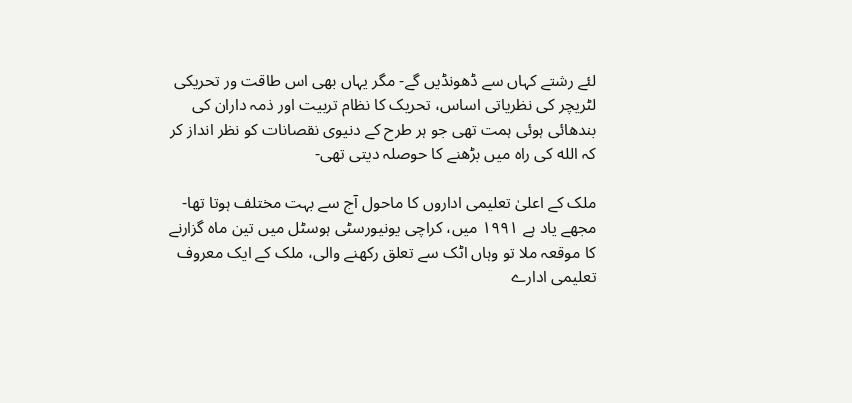لئے رشتے کہاں سے ڈھونڈیں گے- مگر یہاں بھی اس طاقت ور تحریکی لٹریچر کی نظریاتی اساس، تحریک کا نظام تربیت اور ذمہ داران کی بندھائی ہوئی ہمت تھی جو ہر طرح کے دنیوی نقصانات کو نظر انداز کر کہ الله کی راہ میں بڑھنے کا حوصلہ دیتی تھی-

ملک کے اعلیٰ تعلیمی اداروں کا ماحول آج سے بہت مختلف ہوتا تھا-مجھے یاد ہے ١٩٩١ میں، کراچی یونیورسٹی ہوسٹل میں تین ماہ گزارنے کا موقعہ ملا تو وہاں اٹک سے تعلق رکھنے والی، ملک کے ایک معروف تعلیمی ادارے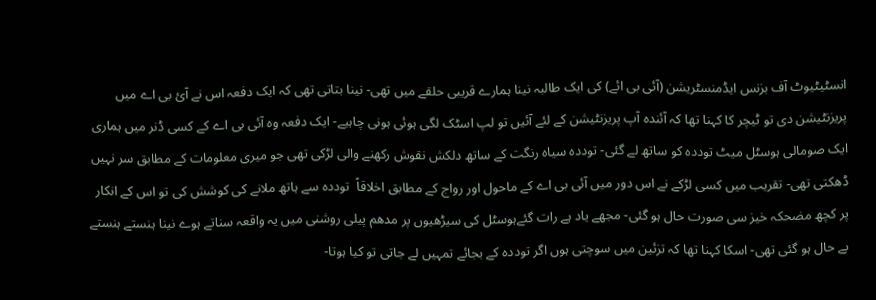انسٹیٹیوٹ آف بزنس ایڈمنسٹریشن (آئی بی ائے) کی ایک طالبہ نینا ہمارے قریبی حلقے میں تھی- نینا بتاتی تھی کہ ایک دفعہ اس نے آئ بی اے میں پریزنٹیشن دی تو ٹیچر کا کہنا تھا کہ آئندہ آپ پریزنٹیشن کے لئے آئیں تو لپ اسٹک لگی ہوئی ہونی چاہیے- ایک دفعہ وہ آئی بی اے کے کسی ڈنر میں ہماری ایک صومالی ہوسٹل میٹ توددہ کو ساتھ لے گئی- توددہ سیاہ رنگت کے ساتھ دلکش نقوش رکھنے والی لڑکی تھی جو میری معلومات کے مطابق سر نہیں ڈھکتی تھی- تقریب میں کسی لڑکے نے اس دور میں آئی بی اے کے ماحول اور رواج کے مطابق اخلاقاً  توددہ سے ہاتھ ملانے کی کوشش کی تو اس کے انکار پر کچھ مضحکہ خیز سی صورت حال ہو گئی- مجھے یاد ہے رات گئےہوسٹل کی سیڑھیوں پر مدھم پیلی روشنی میں یہ واقعہ سناتے ہوے نینا ہنستے ہنستے بے حال ہو گئی تھی- اسکا کہنا تھا کہ تزئین میں سوچتی ہوں اگر توددہ کے بجائے تمہیں لے جاتی تو کیا ہوتا-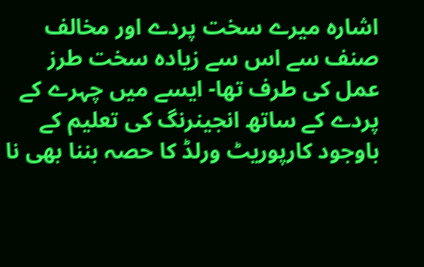اشارہ میرے سخت پردے اور مخالف صنف سے اس سے زیادہ سخت طرز عمل کی طرف تھا- ایسے میں چہرے کے پردے کے ساتھ انجینرنگ کی تعلیم کے باوجود کارپوریٹ ورلڈ کا حصہ بننا بھی نا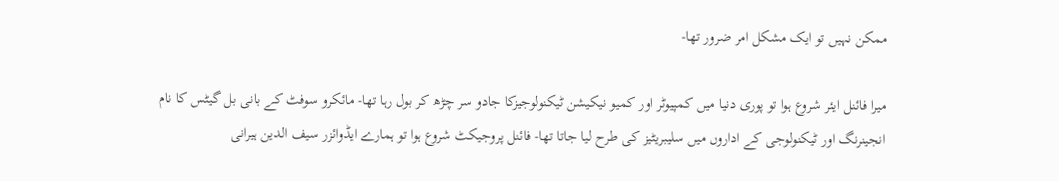ممکن نہیں تو ایک مشکل امر ضرور تھا-

میرا فائنل ایئر شروع ہوا تو پوری دنیا میں کمپیوٹر اور کمیو نیکیشن ٹیکنولوجیزکا جادو سر چڑھ کر بول رہا تھا- مائکرو سوفٹ کے بانی بل گیٹس کا نام انجینرنگ اور ٹیکنولوجی کے اداروں میں سلیبریٹیز کی طرح لیا جاتا تھا- فائنل پروجیکٹ شروع ہوا تو ہمارے ایڈوائزر سیف الدین ہیرانی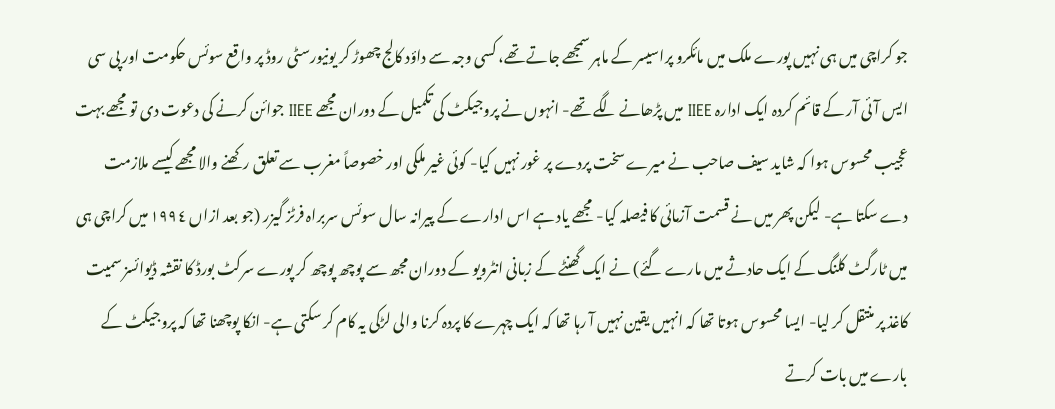جو کراچی میں ہی نہیں پورے ملک میں مائکرو پراسیسر کے ماہر سمجھے جاتے تھے، کسی وجہ سے داؤد کالج چھوڑ کر یونیورسٹی روڈ پر واقع سوئس حکومت اور پی سی ایس آئی آر کے قائم کردہ ایک ادارہ IIEE میں پڑھانے لگے تھے- انہوں نے پروجیکٹ کی تکمیل کے دوران مجھے IIEE جوائن کرنے کی دعوت دی تو مجھے بہت عجیب محسوس ہوا کہ شاید سیف صاحب نے میرے سخت پردے پر غور نہیں کیا- کوئی غیر ملکی اور خصوصاً مغرب سے تعلق رکھنے والا مجھے کیسے ملازمت دے سکتا ہے- لیکن پھر میں نے قسمت آزمائی کا فیصلہ کیا- مجھے یاد ہے اس ادارے کے پیرانہ سال سوئس سربراہ فرٹز گیزر (جو بعد ازاں ١٩٩٤ میں کراچی ہی میں ٹارگٹ کلنگ کے ایک حادثے میں مارے گئے) نے ایک گھنٹے کے زبانی انٹرویو کے دوران مجھ سے پوچھ پوچھ کر پورے سرکٹ بورڈ کا نقشہ ڈیوائسز سمیت کاغذ پر منتقل کر لیا- ایسا محسوس ہوتا تھا کہ انہیں یقین نہیں آ رہا تھا کہ ایک چہرے کا پردہ کرنا والی لڑکی یہ کام کر سکتی ہے- انکا پوچھنا تھا کہ پروجیکٹ کے بارے میں بات کرتے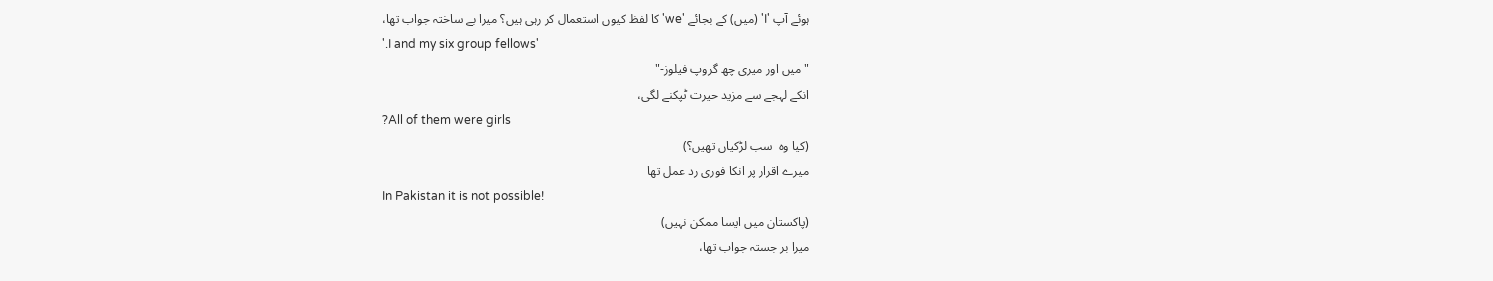ہوئے آپ 'I' (میں) کے بجائے 'we' کا لفظ کیوں استعمال کر رہی ہیں؟ میرا بے ساختہ جواب تھا،
'.I and my six group fellows'
"میں اور میری چھ گروپ فیلوز-"
انکے لہجے سے مزید حیرت ٹپکنے لگی،
?All of them were girls
(کیا وہ  سب لڑکیاں تھیں؟)
میرے اقرار پر انکا فوری رد عمل تھا
In Pakistan it is not possible!
(پاکستان میں ایسا ممکن نہیں)
میرا بر جستہ جواب تھا،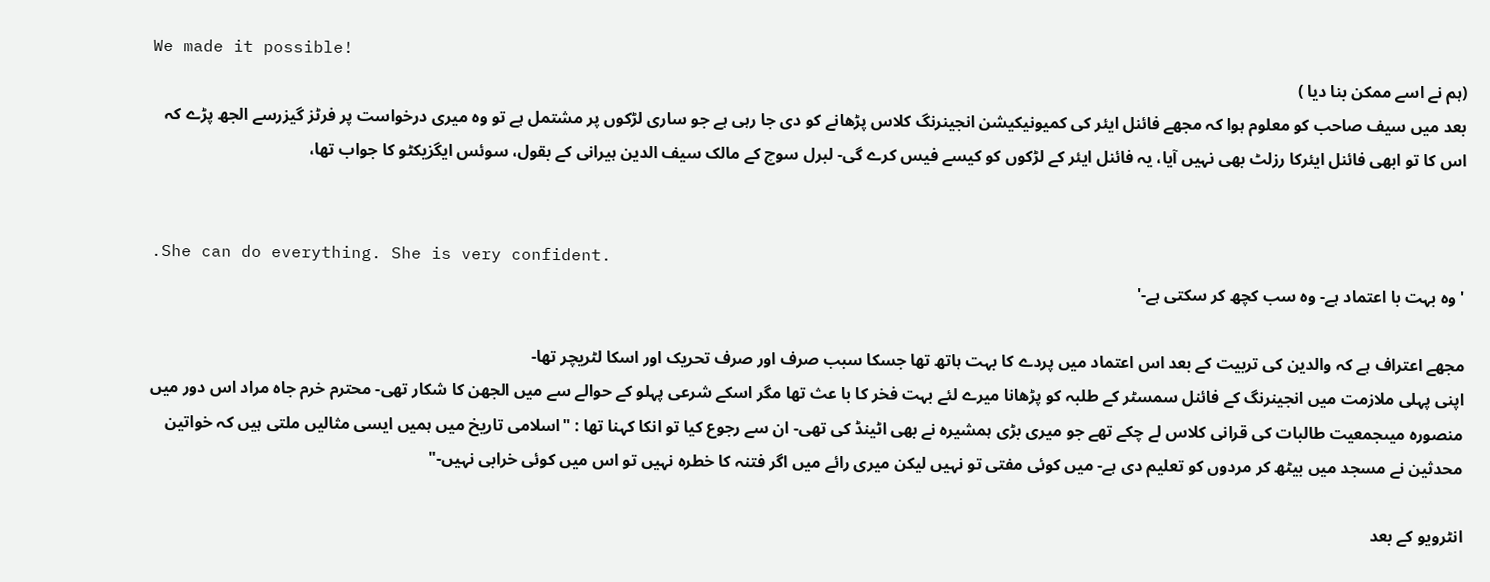We made it possible!
(ہم نے اسے ممکن بنا دیا )
بعد میں سیف صاحب کو معلوم ہوا کہ مجھے فائنل ایئر کی کمیونیکیشن انجینرنگ کلاس پڑھانے کو دی جا رہی ہے جو ساری لڑکوں پر مشتمل ہے تو وہ میری درخواست پر فرٹز گیزرسے الجھ پڑے کہ اس کا تو ابھی فائنل ایئرکا رزلٹ بھی نہیں آیا، یہ فائنل ایئر کے لڑکوں کو کیسے فیس کرے گی- لبرل سوچ کے مالک سیف الدین ہیرانی کے بقول، سوئس ایگزیکٹو کا جواب تھا،


.She can do everything. She is very confident.
'وہ بہت با اعتماد ہے- وہ سب کچھ کر سکتی ہے-'

مجھے اعتراف ہے کہ والدین کی تربیت کے بعد اس اعتماد میں پردے کا بہت ہاتھ تھا جسکا سبب صرف اور صرف تحریک اور اسکا لٹریچر تھا-
اپنی پہلی ملازمت میں انجینرنگ کے فائنل سمسٹر کے طلبہ کو پڑھانا میرے لئے بہت فخر کا با عث تھا مگر اسکے شرعی پہلو کے حوالے سے میں الجھن کا شکار تھی- محترم خرم جاہ مراد اس دور میں منصورہ میںجمعیت طالبات کی قرانی کلاس لے چکے تھے جو میری بڑی ہمشیرہ نے بھی اٹینڈ کی تھی- ان سے رجوع کیا تو انکا کہنا تھا : "اسلامی تاریخ میں ہمیں ایسی مثالیں ملتی ہیں کہ خواتین محدثین نے مسجد میں بیٹھ کر مردوں کو تعلیم دی ہے- میں کوئی مفتی تو نہیں لیکن میری رائے میں اگر فتنہ کا خطرہ نہیں تو اس میں کوئی خرابی نہیں-"

انٹرویو کے بعد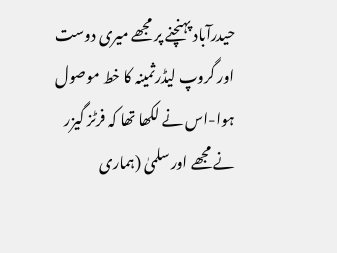حیدرآباد پہنچنے پر مجھے میری دوست اور گروپ لیڈرثمینہ کا خط موصول ہوا-اس نے لکھا تھا کہ فرٹز گیزر نے مجھے اور سلمیٰ (ہماری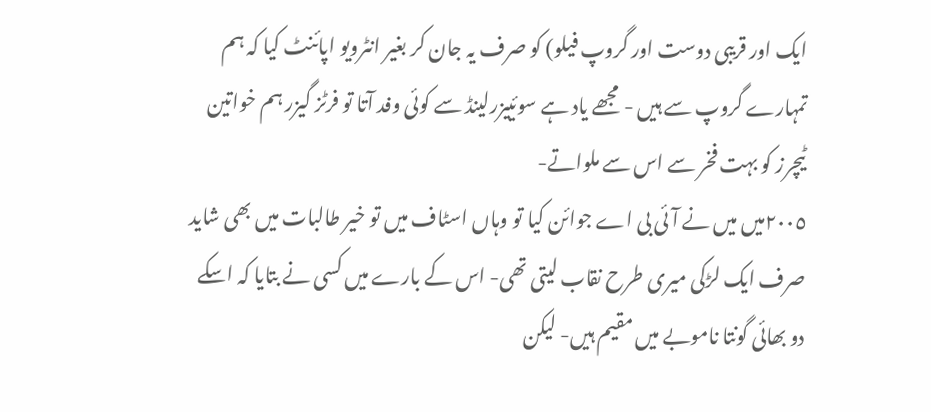ایک اور قریبی دوست اور گروپ فیلو) کو صرف یہ جان کر بغیر انٹرویو اپائنٹ کیا کہ ہم تمہارے گروپ سے ہیں - مجھے یاد ہے سوئییزرلینڈ سے کوئی وفد آتا تو فرٹز گیزر ہم خواتین ٹیچرز کو بہت فخر سے اس سے ملواتے-
٢٠٠٥میں میں نے آئی بی اے جوائن کیا تو وہاں اسٹاف میں تو خیر طالبات میں بھی شاید صرف ایک لڑکی میری طرح نقاب لیتی تھی- اس کے بارے میں کسی نے بتایا کہ اسکے دو بھائی گونتا ناموبے میں مقیم ہیں- لیکن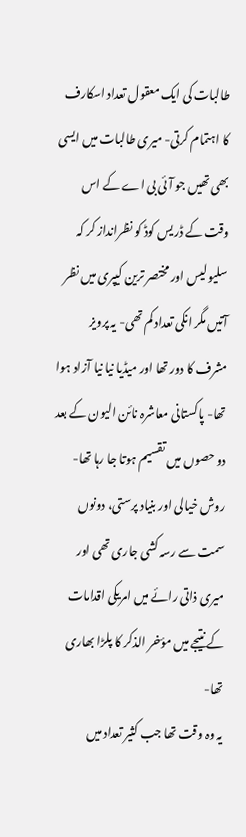طالبات کی ایک معقول تعداد اسکارف کا اہتمام کرتی- میری طالبات میں ایسی بھی تھیں جو آئی بی اے کے اس وقت کے ڈریس کوڈ کو نظرانداز کر کہ سلیو لیس اور مختصر ترین کیپری میں نظر آتیں مگر انکی تعداد کم تھی- یہ پرویز مشرف کا دور تھا اور میڈیا نیا نیا آزاد ہوا تھا- پاکستانی معاشرہ نائن الیون کے بعد دو حصوں میں تقسیم ہوتا جا رہا تھا- روش خیالی اور بنیاد پرستی، دونوں سمت سے رسہ کشی جاری تھی اور میری ذاتی رائے میں امریکی اقدامات کے نتیجے میں مؤخر الذکر کا پلڑا بھاری تھا-
یہ وہ وقت تھا جب کثیر تعداد میں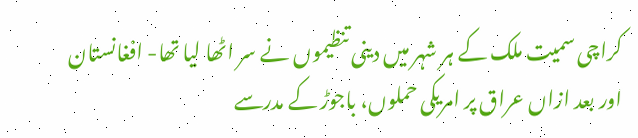کراچی سمیت ملک کے ہر شہر میں دینی تنظیموں نے سر اٹھا لیا تھا- افغانستان اور بعد ازاں عراق پر امریکی حملوں، باجوڑ کے مدرسے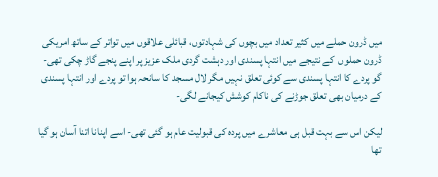میں ڈرون حملے میں کثیر تعداد میں بچوں کی شہادتوں، قبائلی علاقوں میں تواتر کے ساتھ امریکی ڈرون حملوں  کے نتیجے میں انتہا پسندی اور دہشت گردی ملک عزیز پر اپنے پنجے گاڑ چکی تھی- گو پردے کا انتہا پسندی سے کوئی تعلق نہیں مگر لال مسجد کا سانحہ ہوا تو پردے اور انتہا پسندی کے درمیان بھی تعلق جوڑنے کی ناکام کوشش کیجانے لگی-

لیکن اس سے بہت قبل ہی معاشرے میں پردہ کی قبولیت عام ہو گئی تھی- اسے اپنانا اتنا آسان ہو گیا تھا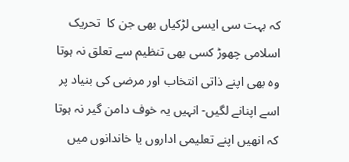کہ بہت سی ایسی لڑکیاں بھی جن کا  تحریک اسلامی چھوڑ کسی بھی تنظیم سے تعلق نہ ہوتا وہ بھی اپنے ذاتی انتخاب اور مرضی کی بنیاد پر اسے اپنانے لگیں- انہیں یہ خوف دامن گیر نہ ہوتا کہ انھیں اپنے تعلیمی اداروں یا خاندانوں میں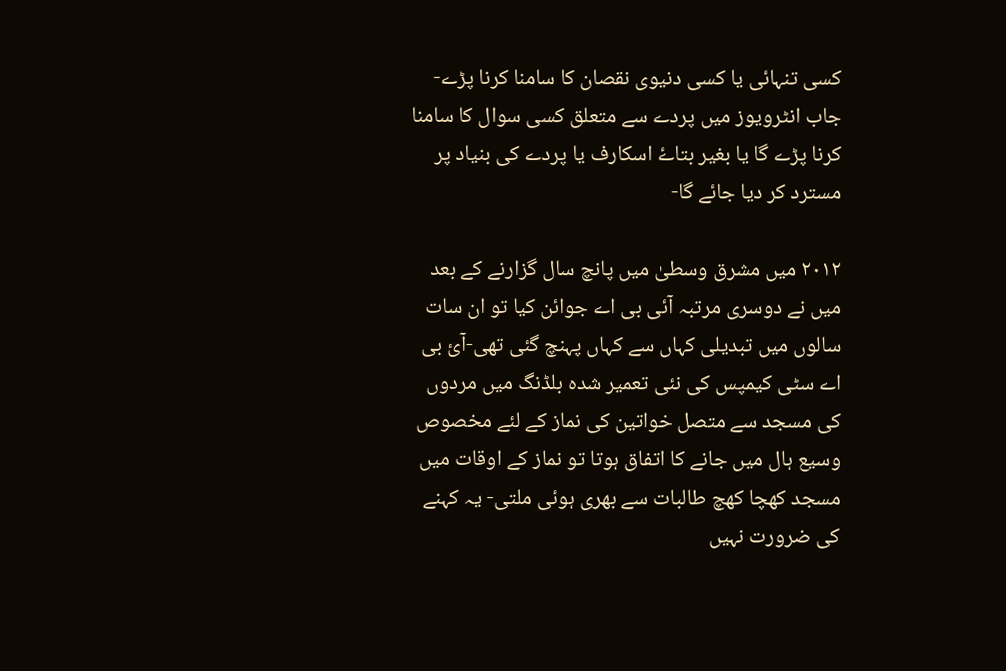کسی تنہائی یا کسی دنیوی نقصان کا سامنا کرنا پڑے- جاب انٹرویوز میں پردے سے متعلق کسی سوال کا سامنا کرنا پڑے گا یا بغیر بتاۓ اسکارف یا پردے کی بنیاد پر مسترد کر دیا جائے گا-

٢٠١٢ میں مشرق وسطیٰ میں پانچ سال گزارنے کے بعد میں نے دوسری مرتبہ آئی بی اے جوائن کیا تو ان سات سالوں میں تبدیلی کہاں سے کہاں پہنچ گئی تھی-آئ بی اے سٹی کیمپس کی نئی تعمیر شدہ بلڈنگ میں مردوں کی مسجد سے متصل خواتین کی نماز کے لئے مخصوص وسیع ہال میں جانے کا اتفاق ہوتا تو نماز کے اوقات میں مسجد کھچا کھچ طالبات سے بھری ہوئی ملتی- یہ کہنے کی ضرورت نہیں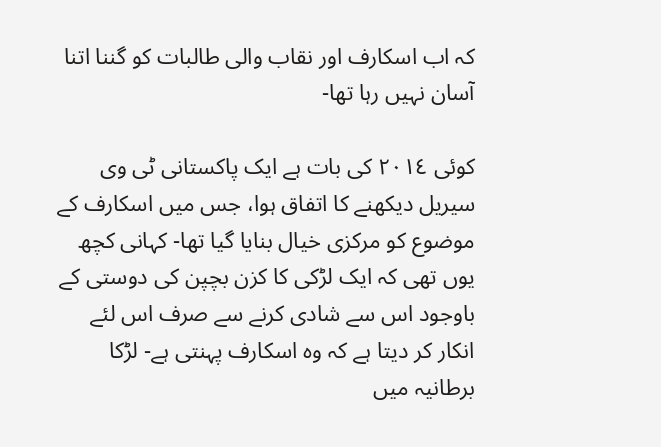کہ اب اسکارف اور نقاب والی طالبات کو گننا اتنا آسان نہیں رہا تھا-

کوئی ٢٠١٤ کی بات ہے ایک پاکستانی ٹی وی سیریل دیکھنے کا اتفاق ہوا، جس میں اسکارف کے موضوع کو مرکزی خیال بنایا گیا تھا- کہانی کچھ یوں تھی کہ ایک لڑکی کا کزن بچپن کی دوستی کے باوجود اس سے شادی کرنے سے صرف اس لئے انکار کر دیتا ہے کہ وہ اسکارف پہنتی ہے- لڑکا برطانیہ میں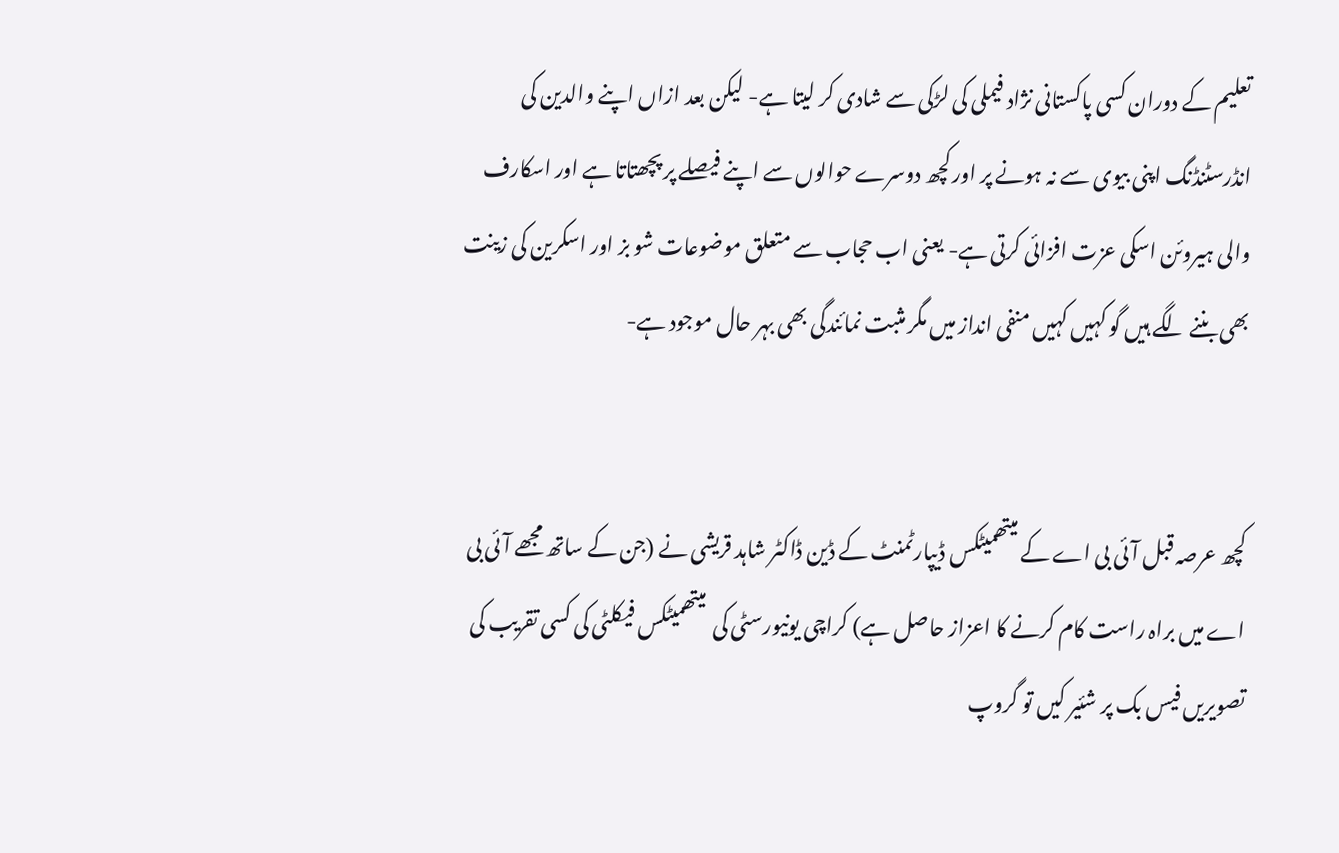تعلیم کے دوران کسی پاکستانی نژاد فیملی کی لڑکی سے شادی کر لیتا ہے- لیکن بعد ازاں اپنے والدین کی انڈرسٹنڈنگ اپنی بیوی سے نہ ہونے پر اور کچھ دوسرے حوالوں سے اپنے فیصلے پر پچھتاتا ہے اور اسکارف والی ہیروئن اسکی عزت افزائی کرتی ہے- یعنی اب حجاب سے متعلق موضوعات شو بز اور اسکرین کی زینت بھی بننے لگے ہیں گو کہیں کہیں منفی انداز میں مگر مثبت نمائندگی بھی بہر حال موجود ہے-


کچھ عرصہ قبل آئی بی اے کے میتھمیٹکس ڈیپارٹمنٹ کے ڈین ڈاکٹر شاہد قریشی نے (جن کے ساتھ مجھے آئی بی اے میں براہ راست کام کرنے کا اعزاز حاصل ہے) کراچی یونیورسٹی کی  میتھمیٹکس فیکلٹی کی کسی تقریب کی تصویریں فیس بک پر شئیر کیں تو گروپ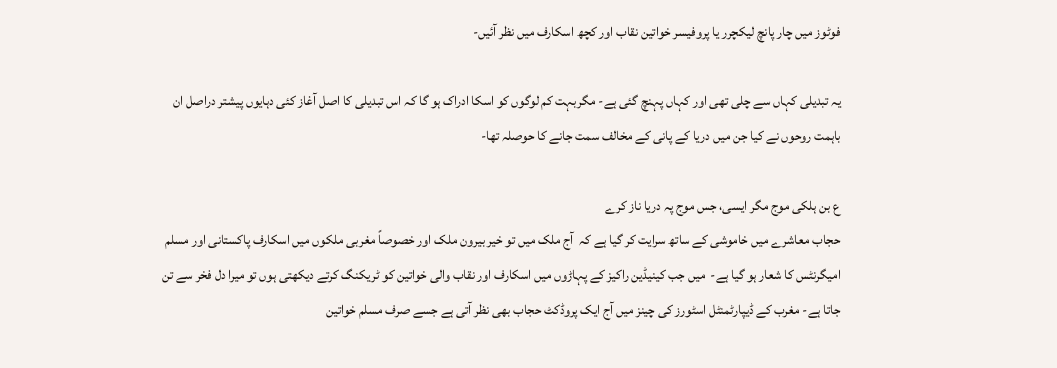فوٹوز میں چار پانچ لیکچرر یا پروفیسر خواتین نقاب اور کچھ اسکارف میں نظر آئیں-

یہ تبدیلی کہاں سے چلی تھی اور کہاں پہنچ گئی ہے- مگربہت کم لوگوں کو اسکا ادراک ہو گا کہ اس تبدیلی کا اصل آغاز کئی دہایوں پیشتر دراصل ان باہمت روحوں نے کیا جن میں دریا کے پانی کے مخالف سمت جانے کا حوصلہ تھا-

ع بن ہلکی موج مگر ایسی، جس موج پہ دریا ناز کرے
حجاب معاشرے میں خاموشی کے ساتھ سرایت کر گیا ہے کہ  آج ملک میں تو خیر بیرون ملک اور خصوصاً مغربی ملکوں میں اسکارف پاکستانی اور مسلم امیگرنٹس کا شعار ہو گیا ہے-  میں جب کینیڈین راکیز کے پہاڑوں میں اسکارف اور نقاب والی خواتین کو ٹریکنگ کرتے دیکھتی ہوں تو میرا دل فخر سے تن جاتا ہے- مغرب کے ڈیپارٹمنٹل اسٹورز کی چینز میں آج ایک پروڈکٹ حجاب بھی نظر آتی ہے جسے صرف مسلم خواتین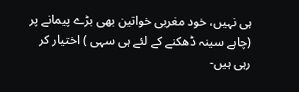ہی نہیں، خود مغربی خواتین بھی بڑے پیمانے پر (چاہے سینہ ڈھکنے کے لئے ہی سہی ) اختیار کر رہی ہیں-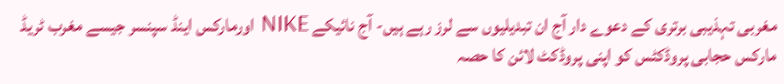مغربی تہذیبی برتری کے دعوے دار آج ان تبدیلیوں سے لرز رہے ہیں- آج نائیکے NIKE اورمارکس اینڈ سپنسر جیسے مغرب ٹریڈ مارکس حجابی پروڈکٹس کو اپنی پروڈکٹ لائن کا حصہ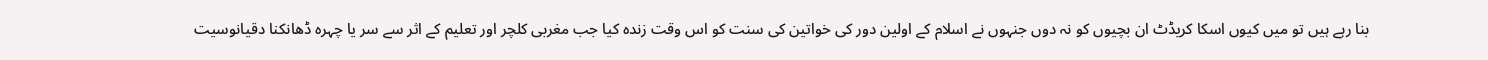بنا رہے ہیں تو میں کیوں اسکا کریڈٹ ان بچیوں کو نہ دوں جنہوں نے اسلام کے اولین دور کی خواتین کی سنت کو اس وقت زندہ کیا جب مغربی کلچر اور تعلیم کے اثر سے سر یا چہرہ ڈھانکنا دقیانوسیت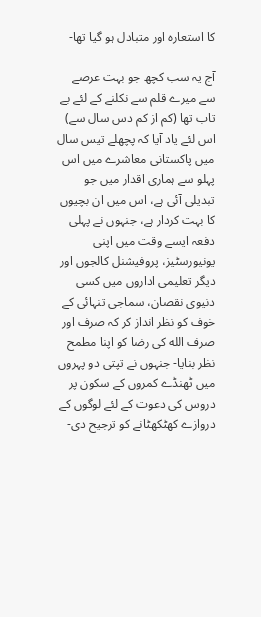کا استعارہ اور متبادل ہو گیا تھا-

آج یہ سب کچھ جو بہت عرصے سے میرے قلم سے نکلنے کے لئے بے تاب تھا (کم از کم دس سال سے) اس لئے یاد آیا کہ پچھلے تیس سال میں پاکستانی معاشرے میں اس پہلو سے ہماری اقدار میں جو تبدیلی آئی ہے، اس میں ان بچیوں کا بہت کردار ہے، جنہوں نے پہلی دفعہ ایسے وقت میں اپنی یونیورسٹیز، پروفیشنل کالجوں اور دیگر تعلیمی اداروں میں کسی دنیوی نقصان، سماجی تنہائی کے خوف کو نظر انداز کر کہ صرف اور صرف الله کی رضا کو اپنا مطمح نظر بنایا- جنہوں نے تپتی دو پہروں میں ٹھنڈے کمروں کے سکون پر دروس کی دعوت کے لئے لوگوں کے دروازے کھٹکھٹانے کو ترجیح دی-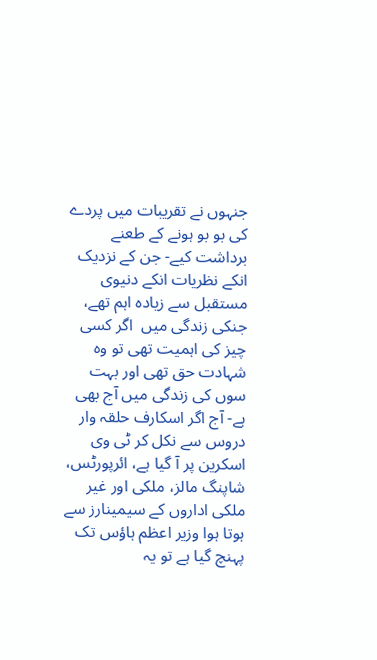جنہوں نے تقریبات میں پردے کی بو بو ہونے کے طعنے برداشت کیے- جن کے نزدیک انکے نظریات انکے دنیوی مستقبل سے زیادہ اہم تھے، جنکی زندگی میں  اگر کسی چیز کی اہمیت تھی تو وہ شہادت حق تھی اور بہت سوں کی زندگی میں آج بھی ہے- آج اگر اسکارف حلقہ وار دروس سے نکل کر ٹی وی اسکرین پر آ گیا ہے، ائرپورٹس، شاپنگ مالز، ملکی اور غیر ملکی اداروں کے سیمینارز سے ہوتا ہوا وزیر اعظم ہاؤس تک پہنچ گیا ہے تو یہ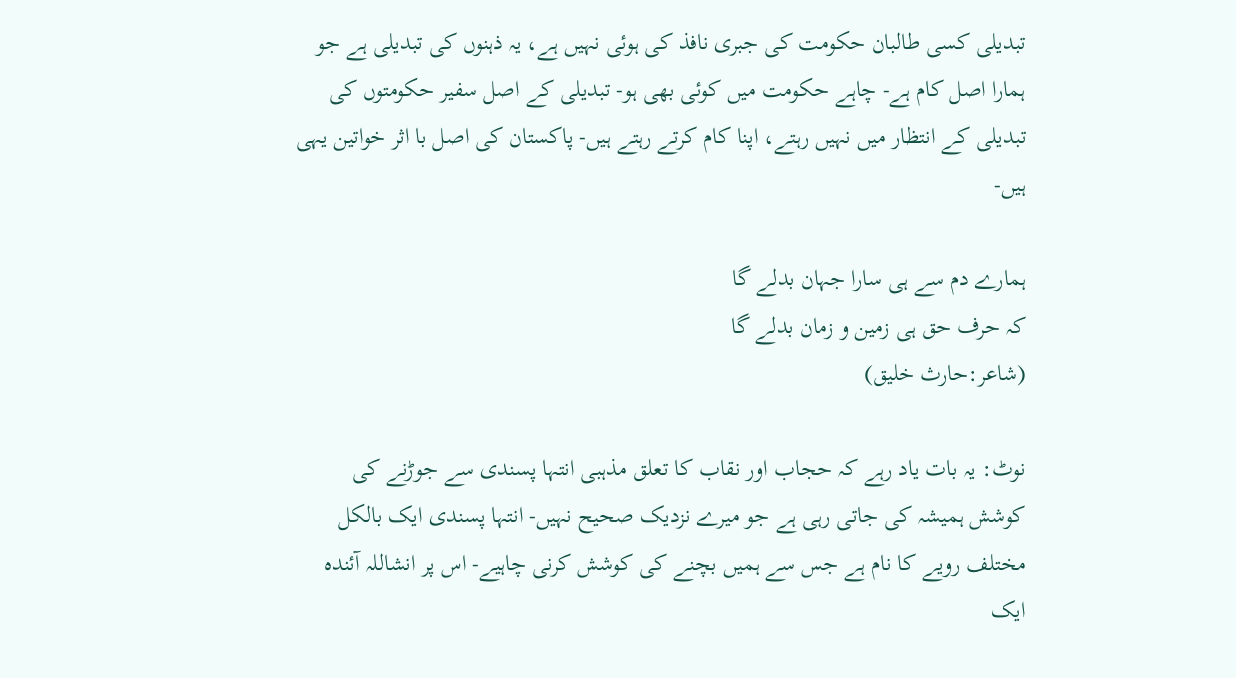تبدیلی کسی طالبان حکومت کی جبری نافذ کی ہوئی نہیں ہے، یہ ذہنوں کی تبدیلی ہے جو ہمارا اصل کام ہے- چاہے حکومت میں کوئی بھی ہو- تبدیلی کے اصل سفیر حکومتوں کی تبدیلی کے انتظار میں نہیں رہتے، اپنا کام کرتے رہتے ہیں- پاکستان کی اصل با اثر خواتین یہی ہیں-

ہمارے دم سے ہی سارا جہان بدلے گا
کہ حرف حق ہی زمین و زمان بدلے گا
(شاعر:حارث خلیق)

نوٹ: یہ بات یاد رہے کہ حجاب اور نقاب کا تعلق مذہبی انتہا پسندی سے جوڑنے کی کوشش ہمیشہ کی جاتی رہی ہے جو میرے نزدیک صحیح نہیں- انتہا پسندی ایک بالکل مختلف رویے کا نام ہے جس سے ہمیں بچنے کی کوشش کرنی چاہیے- اس پر انشاللہ آئندہ ایک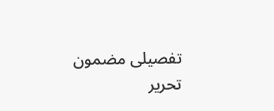تفصیلی مضمون تحریر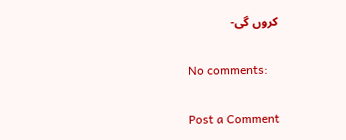کروں گی-

No comments:

Post a Comment